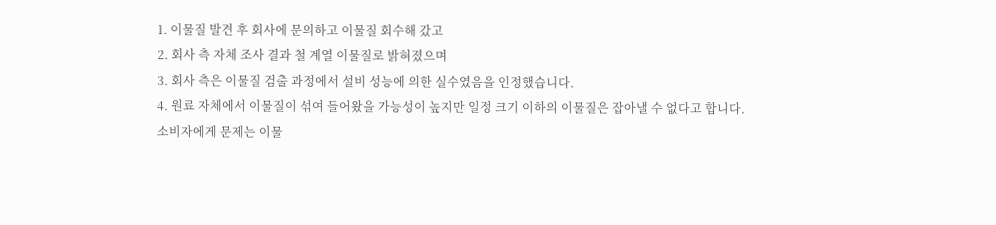1. 이물질 발견 후 회사에 문의하고 이물질 회수해 갔고
2. 회사 측 자체 조사 결과 철 계열 이물질로 밝혀졌으며
3. 회사 측은 이물질 검출 과정에서 설비 성능에 의한 실수였음을 인정했습니다.
4. 원료 자체에서 이물질이 섞여 들어왔을 가능성이 높지만 일정 크기 이하의 이물질은 잡아낼 수 없다고 합니다.
소비자에게 문제는 이물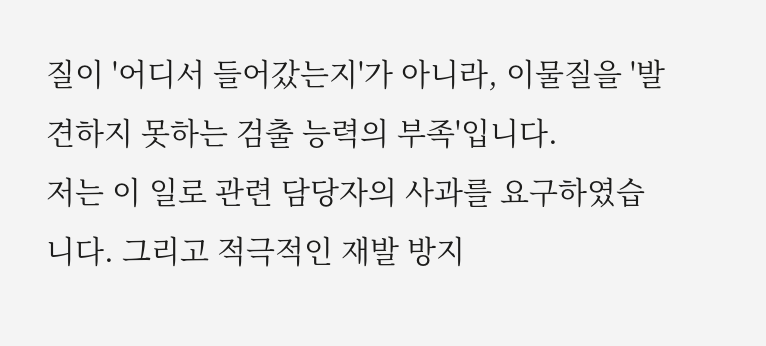질이 '어디서 들어갔는지'가 아니라, 이물질을 '발견하지 못하는 검출 능력의 부족'입니다.
저는 이 일로 관련 담당자의 사과를 요구하였습니다. 그리고 적극적인 재발 방지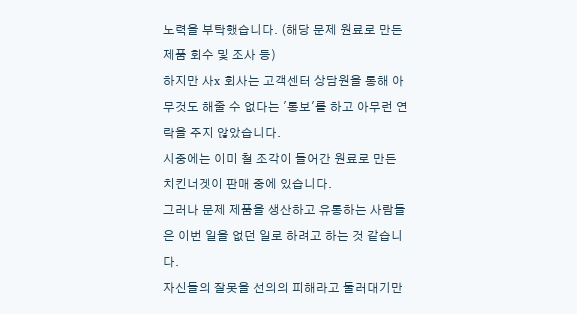노력을 부탁했습니다. (해당 문제 원료로 만든 제품 회수 및 조사 등)
하지만 사x 회사는 고객센터 상담원을 통해 아무것도 해줄 수 없다는 '통보'를 하고 아무런 연락을 주지 않았습니다.
시중에는 이미 철 조각이 들어간 원료로 만든 치킨너겟이 판매 중에 있습니다.
그러나 문제 제품을 생산하고 유통하는 사람들은 이번 일을 없던 일로 하려고 하는 것 같습니다.
자신들의 잘못을 선의의 피해라고 둘러대기만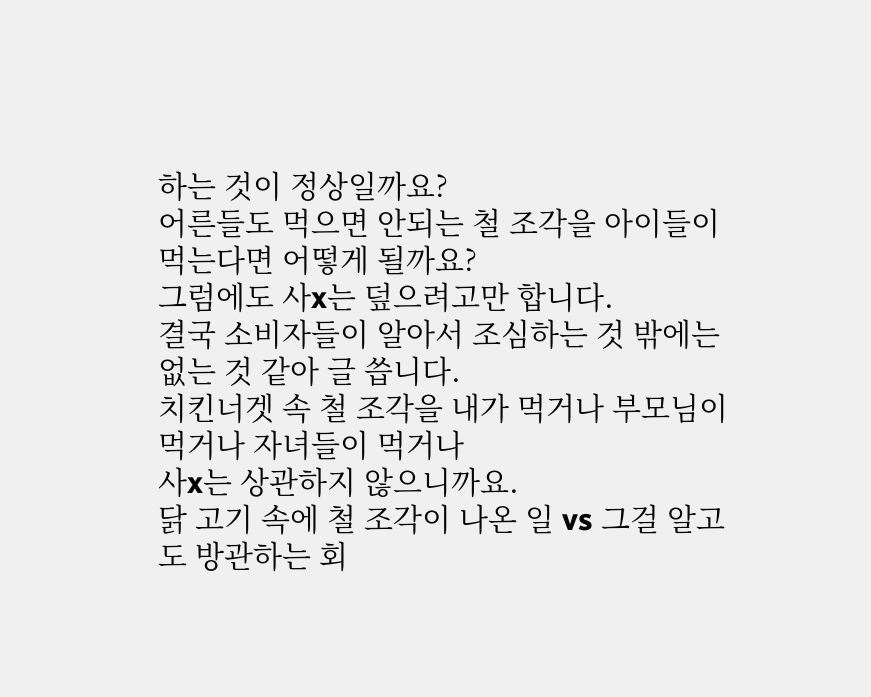하는 것이 정상일까요?
어른들도 먹으면 안되는 철 조각을 아이들이 먹는다면 어떻게 될까요?
그럼에도 사x는 덮으려고만 합니다.
결국 소비자들이 알아서 조심하는 것 밖에는 없는 것 같아 글 씁니다.
치킨너겟 속 철 조각을 내가 먹거나 부모님이 먹거나 자녀들이 먹거나
사x는 상관하지 않으니까요.
닭 고기 속에 철 조각이 나온 일 vs 그걸 알고도 방관하는 회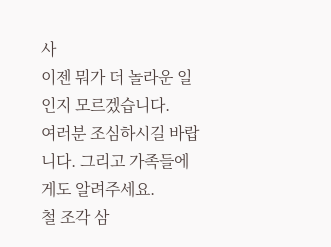사
이젠 뭐가 더 놀라운 일인지 모르겠습니다.
여러분 조심하시길 바랍니다. 그리고 가족들에게도 알려주세요.
철 조각 삼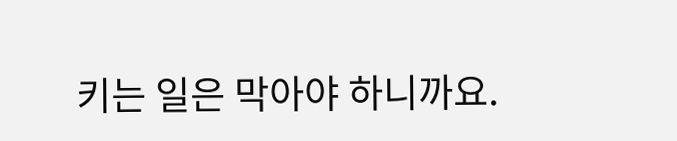키는 일은 막아야 하니까요.